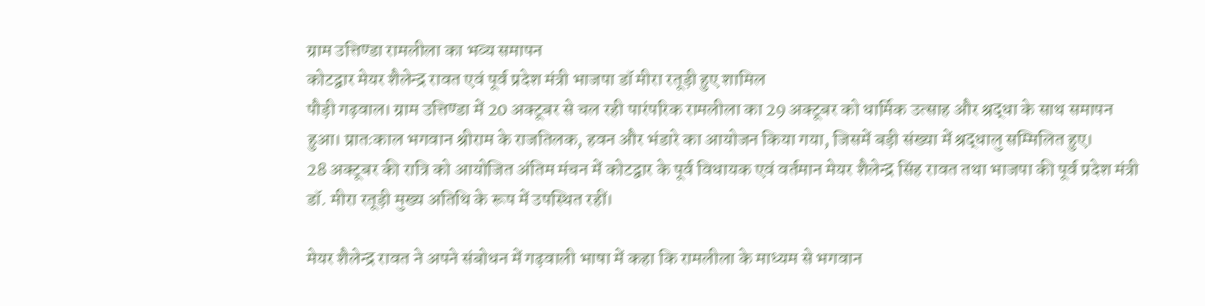ग्राम उत्तिण्डा रामलीला का भव्य समापन
कोटद्वार मेयर शैलेन्द्र रावत एवं पूर्व प्रदेश मंत्री भाजपा डॉ मीरा रतूड़ी हुए शामिल
पौड़ी गढ़वाल। ग्राम उत्तिण्डा में 20 अक्टूबर से चल रही पारंपरिक रामलीला का 29 अक्टूबर को धार्मिक उत्साह और श्रद्धा के साथ समापन हुआ। प्रातःकाल भगवान श्रीराम के राजतिलक, हवन और भंडारे का आयोजन किया गया, जिसमें बड़ी संख्या में श्रद्धालु सम्मिलित हुए।
28 अक्टूबर की रात्रि को आयोजित अंतिम मंचन में कोटद्वार के पूर्व विधायक एवं वर्तमान मेयर शैलेन्द्र सिंह रावत तथा भाजपा की पूर्व प्रदेश मंत्री डॉ. मीरा रतूड़ी मुख्य अतिथि के रूप में उपस्थित रहीं।

मेयर शैलेन्द्र रावत ने अपने संबोधन में गढ़वाली भाषा में कहा कि रामलीला के माध्यम से भगवान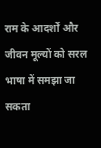राम के आदर्शों और जीवन मूल्यों को सरल भाषा में समझा जा सकता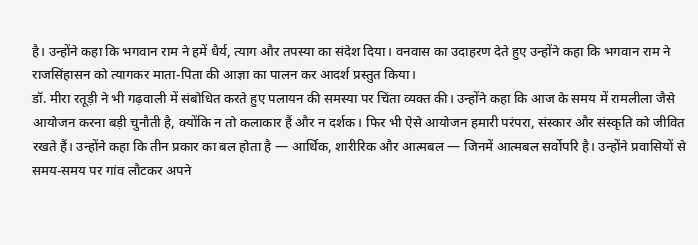है। उन्होंने कहा कि भगवान राम ने हमें धैर्य, त्याग और तपस्या का संदेश दिया। वनवास का उदाहरण देते हुए उन्होंने कहा कि भगवान राम ने राजसिंहासन को त्यागकर माता-पिता की आज्ञा का पालन कर आदर्श प्रस्तुत किया।
डॉ. मीरा रतूड़ी ने भी गढ़वाली में संबोधित करते हुए पलायन की समस्या पर चिंता व्यक्त की। उन्होंने कहा कि आज के समय में रामलीला जैसे आयोजन करना बड़ी चुनौती है, क्योंकि न तो कलाकार हैं और न दर्शक। फिर भी ऐसे आयोजन हमारी परंपरा, संस्कार और संस्कृति को जीवित रखते हैं। उन्होंने कहा कि तीन प्रकार का बल होता है — आर्थिक, शारीरिक और आत्मबल — जिनमें आत्मबल सर्वोपरि है। उन्होंने प्रवासियों से समय-समय पर गांव लौटकर अपने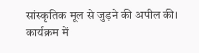सांस्कृतिक मूल से जुड़ने की अपील की।
कार्यक्रम में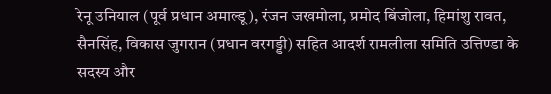रेनू उनियाल (पूर्व प्रधान अमाल्डू), रंजन जखमोला, प्रमोद बिंजोला, हिमांशु रावत, सैनसिंह, विकास जुगरान (प्रधान वरगड्डी) सहित आदर्श रामलीला समिति उत्तिण्डा के सदस्य और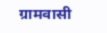ग्रामवासी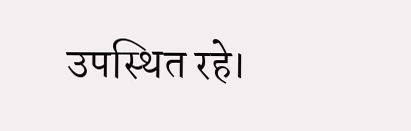उपस्थित रहे।